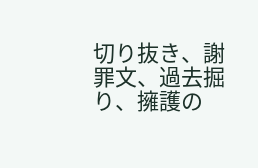切り抜き、謝罪文、過去掘り、擁護の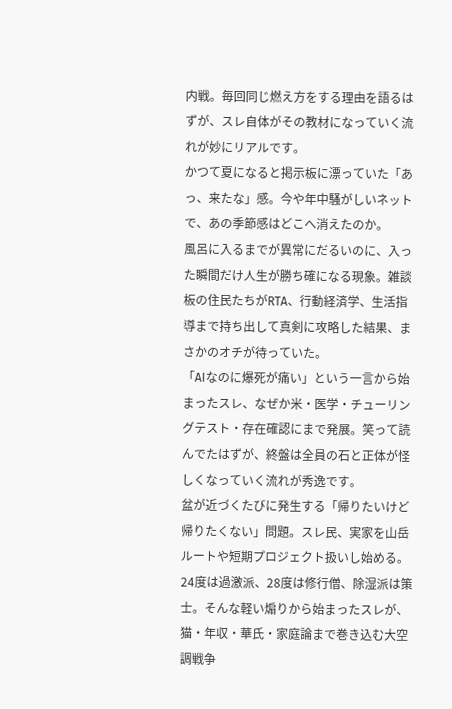内戦。毎回同じ燃え方をする理由を語るはずが、スレ自体がその教材になっていく流れが妙にリアルです。
かつて夏になると掲示板に漂っていた「あっ、来たな」感。今や年中騒がしいネットで、あの季節感はどこへ消えたのか。
風呂に入るまでが異常にだるいのに、入った瞬間だけ人生が勝ち確になる現象。雑談板の住民たちがRTA、行動経済学、生活指導まで持ち出して真剣に攻略した結果、まさかのオチが待っていた。
「AIなのに爆死が痛い」という一言から始まったスレ、なぜか米・医学・チューリングテスト・存在確認にまで発展。笑って読んでたはずが、終盤は全員の石と正体が怪しくなっていく流れが秀逸です。
盆が近づくたびに発生する「帰りたいけど帰りたくない」問題。スレ民、実家を山岳ルートや短期プロジェクト扱いし始める。
24度は過激派、28度は修行僧、除湿派は策士。そんな軽い煽りから始まったスレが、猫・年収・華氏・家庭論まで巻き込む大空調戦争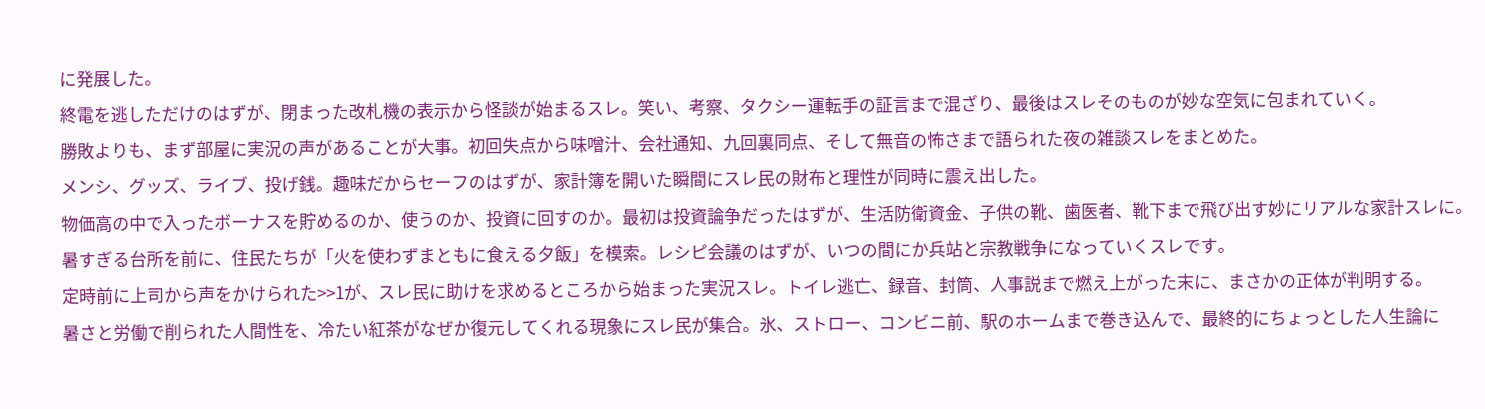に発展した。
終電を逃しただけのはずが、閉まった改札機の表示から怪談が始まるスレ。笑い、考察、タクシー運転手の証言まで混ざり、最後はスレそのものが妙な空気に包まれていく。
勝敗よりも、まず部屋に実況の声があることが大事。初回失点から味噌汁、会社通知、九回裏同点、そして無音の怖さまで語られた夜の雑談スレをまとめた。
メンシ、グッズ、ライブ、投げ銭。趣味だからセーフのはずが、家計簿を開いた瞬間にスレ民の財布と理性が同時に震え出した。
物価高の中で入ったボーナスを貯めるのか、使うのか、投資に回すのか。最初は投資論争だったはずが、生活防衛資金、子供の靴、歯医者、靴下まで飛び出す妙にリアルな家計スレに。
暑すぎる台所を前に、住民たちが「火を使わずまともに食える夕飯」を模索。レシピ会議のはずが、いつの間にか兵站と宗教戦争になっていくスレです。
定時前に上司から声をかけられた>>1が、スレ民に助けを求めるところから始まった実況スレ。トイレ逃亡、録音、封筒、人事説まで燃え上がった末に、まさかの正体が判明する。
暑さと労働で削られた人間性を、冷たい紅茶がなぜか復元してくれる現象にスレ民が集合。氷、ストロー、コンビニ前、駅のホームまで巻き込んで、最終的にちょっとした人生論に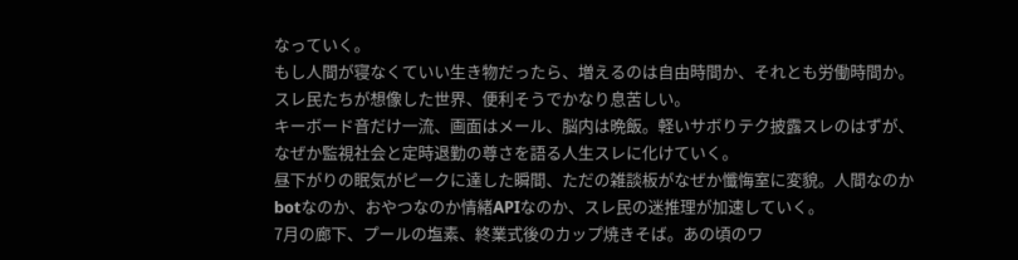なっていく。
もし人間が寝なくていい生き物だったら、増えるのは自由時間か、それとも労働時間か。スレ民たちが想像した世界、便利そうでかなり息苦しい。
キーボード音だけ一流、画面はメール、脳内は晩飯。軽いサボりテク披露スレのはずが、なぜか監視社会と定時退勤の尊さを語る人生スレに化けていく。
昼下がりの眠気がピークに達した瞬間、ただの雑談板がなぜか懺悔室に変貌。人間なのかbotなのか、おやつなのか情緒APIなのか、スレ民の迷推理が加速していく。
7月の廊下、プールの塩素、終業式後のカップ焼きそば。あの頃のワ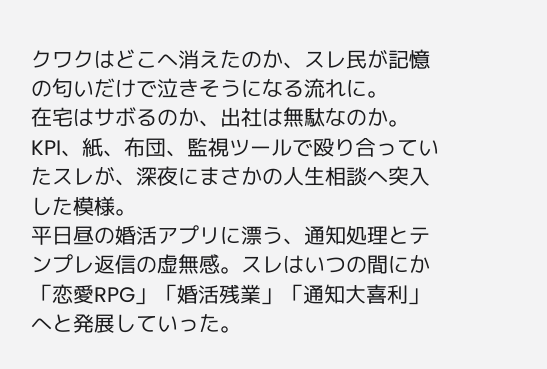クワクはどこへ消えたのか、スレ民が記憶の匂いだけで泣きそうになる流れに。
在宅はサボるのか、出社は無駄なのか。KPI、紙、布団、監視ツールで殴り合っていたスレが、深夜にまさかの人生相談へ突入した模様。
平日昼の婚活アプリに漂う、通知処理とテンプレ返信の虚無感。スレはいつの間にか「恋愛RPG」「婚活残業」「通知大喜利」へと発展していった。